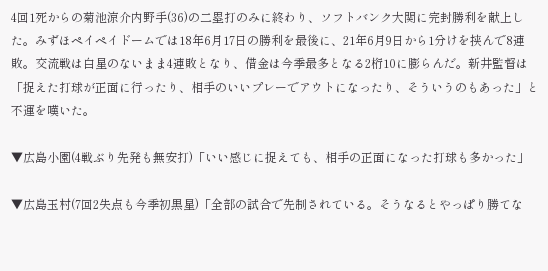4回1死からの菊池涼介内野手(36)の二塁打のみに終わり、ソフトバンク大関に完封勝利を献上した。みずほペイペイドームでは18年6月17日の勝利を最後に、21年6月9日から1分けを挟んで8連敗。交流戦は白星のないまま4連敗となり、借金は今季最多となる2桁10に膨らんだ。新井監督は「捉えた打球が正面に行ったり、相手のいいプレーでアウトになったり、そういうのもあった」と不運を嘆いた。

▼広島小園(4戦ぶり先発も無安打)「いい感じに捉えても、相手の正面になった打球も多かった」

▼広島玉村(7回2失点も今季初黒星)「全部の試合で先制されている。そうなるとやっぱり勝てな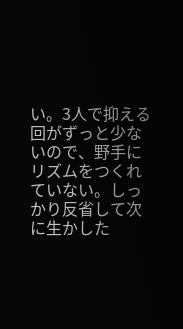い。3人で抑える回がずっと少ないので、野手にリズムをつくれていない。しっかり反省して次に生かした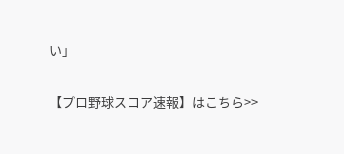い」

【プロ野球スコア速報】はこちら>>